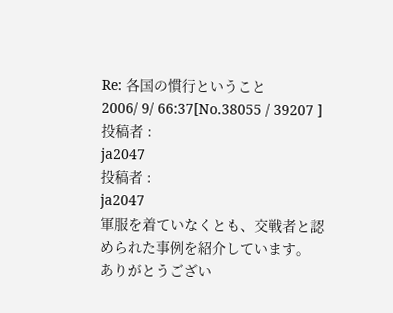Re: 各国の慣行ということ
2006/ 9/ 66:37[No.38055 / 39207 ]
投稿者 :
ja2047
投稿者 :
ja2047
軍服を着ていなくとも、交戦者と認められた事例を紹介しています。
ありがとうござい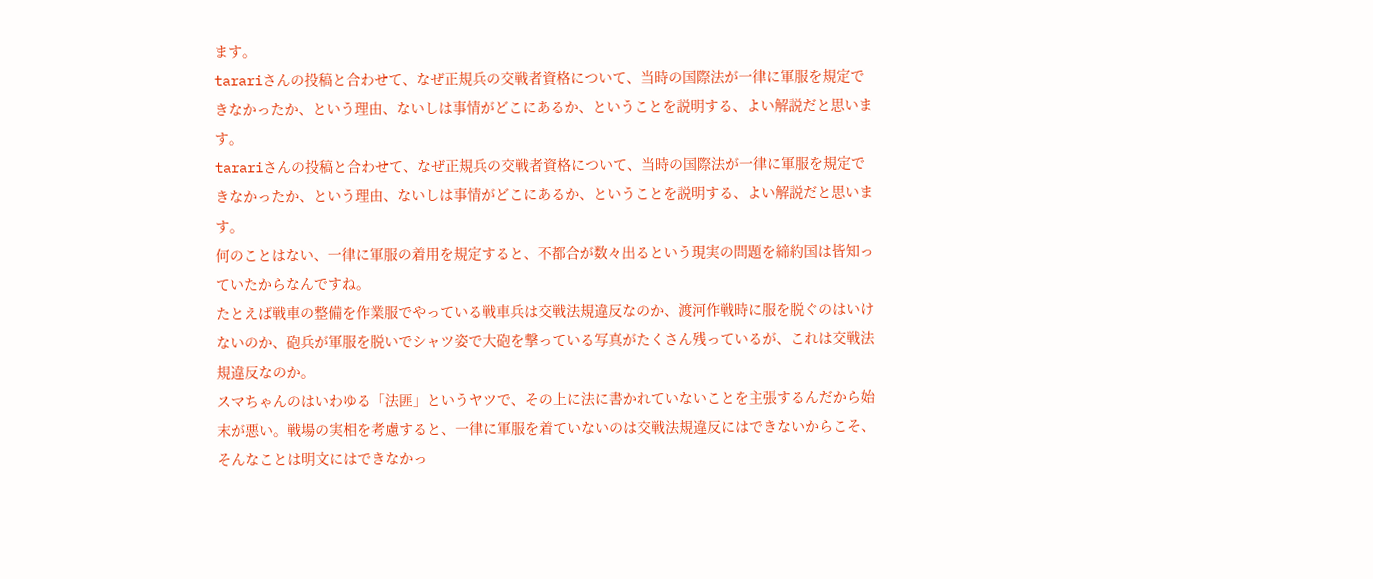ます。
tarariさんの投稿と合わせて、なぜ正規兵の交戦者資格について、当時の国際法が一律に軍服を規定できなかったか、という理由、ないしは事情がどこにあるか、ということを説明する、よい解説だと思います。
tarariさんの投稿と合わせて、なぜ正規兵の交戦者資格について、当時の国際法が一律に軍服を規定できなかったか、という理由、ないしは事情がどこにあるか、ということを説明する、よい解説だと思います。
何のことはない、一律に軍服の着用を規定すると、不都合が数々出るという現実の問題を締約国は皆知っていたからなんですね。
たとえば戦車の整備を作業服でやっている戦車兵は交戦法規違反なのか、渡河作戦時に服を脱ぐのはいけないのか、砲兵が軍服を脱いでシャツ姿で大砲を撃っている写真がたくさん残っているが、これは交戦法規違反なのか。
スマちゃんのはいわゆる「法匪」というヤツで、その上に法に書かれていないことを主張するんだから始末が悪い。戦場の実相を考慮すると、一律に軍服を着ていないのは交戦法規違反にはできないからこそ、そんなことは明文にはできなかっ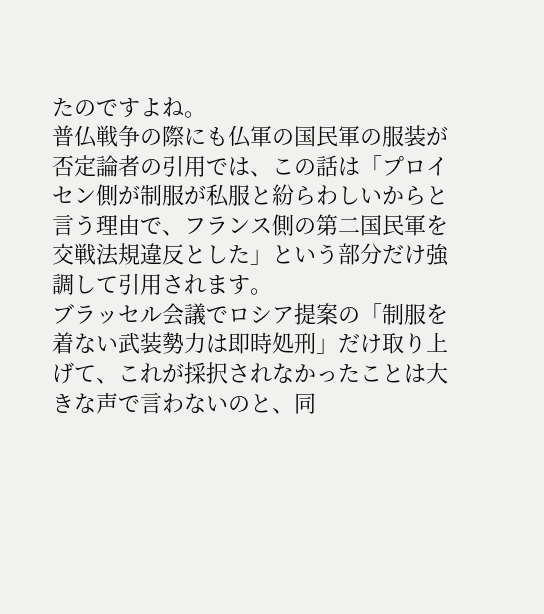たのですよね。
普仏戦争の際にも仏軍の国民軍の服装が
否定論者の引用では、この話は「プロイセン側が制服が私服と紛らわしいからと言う理由で、フランス側の第二国民軍を交戦法規違反とした」という部分だけ強調して引用されます。
ブラッセル会議でロシア提案の「制服を着ない武装勢力は即時処刑」だけ取り上げて、これが採択されなかったことは大きな声で言わないのと、同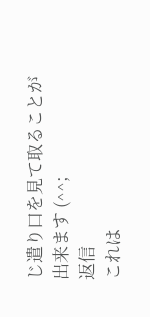じ遣り口を見て取ることが出来ます (^^;
返信
これは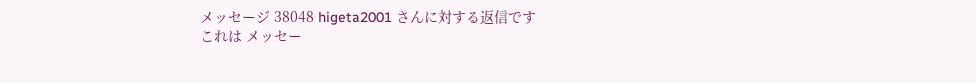メッセージ 38048 higeta2001 さんに対する返信です
これは メッセー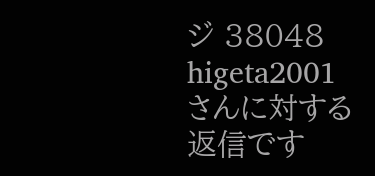ジ 38048 higeta2001 さんに対する返信です